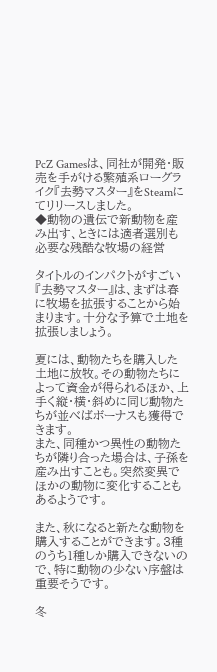PcZ Gamesは、同社が開発・販売を手がける繁殖系ローグライク『去勢マスター』をSteamにてリリースしました。
◆動物の遺伝で新動物を産み出す、ときには適者選別も必要な残酷な牧場の経営

タイトルのインパクトがすごい『去勢マスター』は、まずは春に牧場を拡張することから始まります。十分な予算で土地を拡張しましょう。

夏には、動物たちを購入した土地に放牧。その動物たちによって資金が得られるほか、上手く縦・横・斜めに同じ動物たちが並べばボーナスも獲得できます。
また、同種かつ異性の動物たちが隣り合った場合は、子孫を産み出すことも。突然変異でほかの動物に変化することもあるようです。

また、秋になると新たな動物を購入することができます。3種のうち1種しか購入できないので、特に動物の少ない序盤は重要そうです。

冬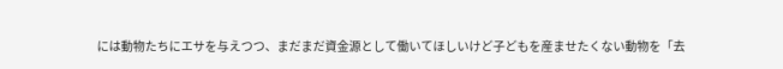には動物たちにエサを与えつつ、まだまだ資金源として働いてほしいけど子どもを産ませたくない動物を「去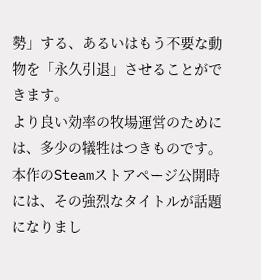勢」する、あるいはもう不要な動物を「永久引退」させることができます。
より良い効率の牧場運営のためには、多少の犠牲はつきものです。
本作のSteamストアページ公開時には、その強烈なタイトルが話題になりまし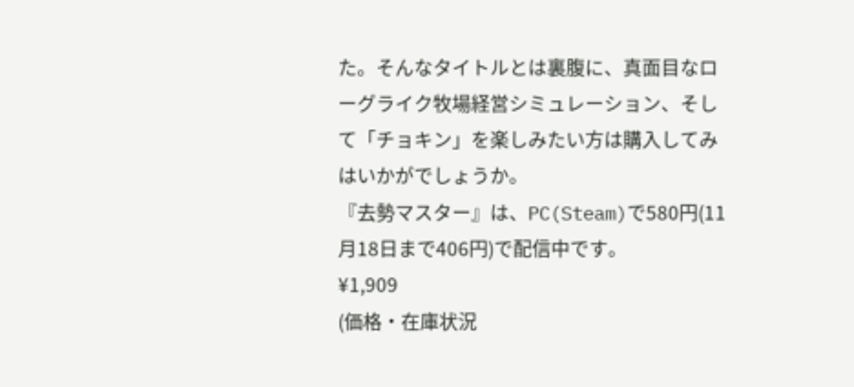た。そんなタイトルとは裏腹に、真面目なローグライク牧場経営シミュレーション、そして「チョキン」を楽しみたい方は購入してみはいかがでしょうか。
『去勢マスター』は、PC(Steam)で580円(11月18日まで406円)で配信中です。
¥1,909
(価格・在庫状況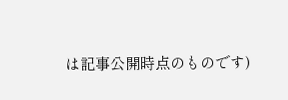は記事公開時点のものです)